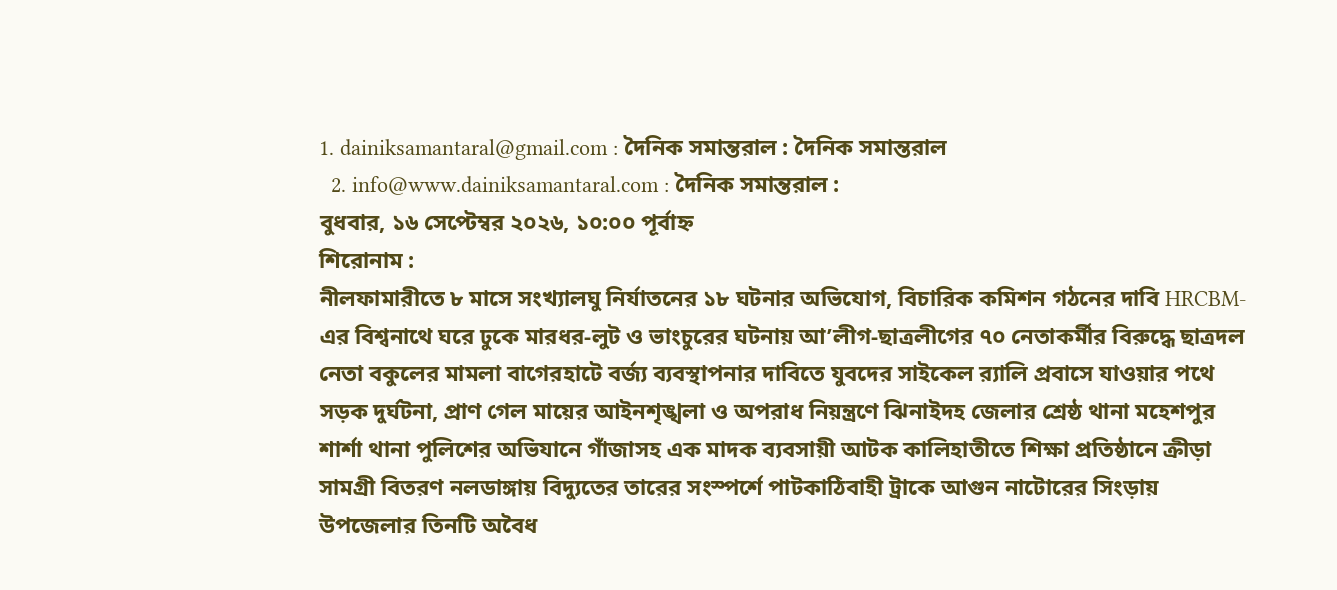1. dainiksamantaral@gmail.com : দৈনিক সমান্তরাল : দৈনিক সমান্তরাল
  2. info@www.dainiksamantaral.com : দৈনিক সমান্তরাল :
বুধবার, ১৬ সেপ্টেম্বর ২০২৬, ১০:০০ পূর্বাহ্ন
শিরোনাম :
নীলফামারীতে ৮ মাসে সংখ্যালঘু নির্যাতনের ১৮ ঘটনার অভিযোগ, বিচারিক কমিশন গঠনের দাবি HRCBM-এর বিশ্বনাথে ঘরে ঢুকে মারধর-লুট ও ভাংচুরের ঘটনায় আ’লীগ-ছাত্রলীগের ৭০ নেতাকর্মীর বিরুদ্ধে ছাত্রদল নেতা বকুলের মামলা বাগেরহাটে বর্জ্য ব্যবস্থাপনার দাবিতে যুবদের সাইকেল র‍্যালি প্রবাসে যাওয়ার পথে সড়ক দুর্ঘটনা, প্রাণ গেল মায়ের আইনশৃঙ্খলা ও অপরাধ নিয়ন্ত্রণে ঝিনাইদহ জেলার শ্রেষ্ঠ থানা মহেশপুর শার্শা থানা পুলিশের অভিযানে গাঁজাসহ এক মাদক ব্যবসায়ী আটক কালিহাতীতে শিক্ষা প্রতিষ্ঠানে ক্রীড়া সামগ্রী বিতরণ নলডাঙ্গায় বিদ্যুতের তারের সংস্পর্শে পাটকাঠিবাহী ট্রাকে আগুন নাটোরের সিংড়ায় উপজেলার তিনটি অবৈধ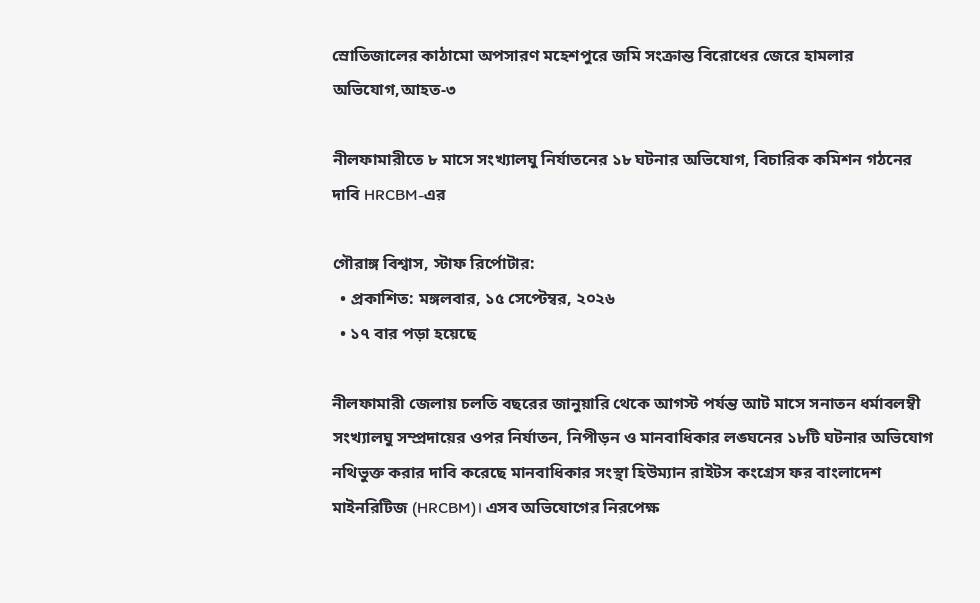স্রোতিজালের কাঠামো অপসারণ মহেশপুরে জমি সংক্রান্ত বিরোধের জেরে হামলার অভিযোগ,আহত-৩

নীলফামারীতে ৮ মাসে সংখ্যালঘু নির্যাতনের ১৮ ঘটনার অভিযোগ, বিচারিক কমিশন গঠনের দাবি HRCBM-এর

গৌরাঙ্গ বিশ্বাস, স্টাফ রির্পোটার:
  • প্রকাশিত: মঙ্গলবার, ১৫ সেপ্টেম্বর, ২০২৬
  • ১৭ বার পড়া হয়েছে

নীলফামারী জেলায় চলতি বছরের জানুয়ারি থেকে আগস্ট পর্যন্ত আট মাসে সনাতন ধর্মাবলম্বী সংখ্যালঘু সম্প্রদায়ের ওপর নির্যাতন, নিপীড়ন ও মানবাধিকার লঙ্ঘনের ১৮টি ঘটনার অভিযোগ নথিভুক্ত করার দাবি করেছে মানবাধিকার সংস্থা হিউম্যান রাইটস কংগ্রেস ফর বাংলাদেশ মাইনরিটিজ (HRCBM)। এসব অভিযোগের নিরপেক্ষ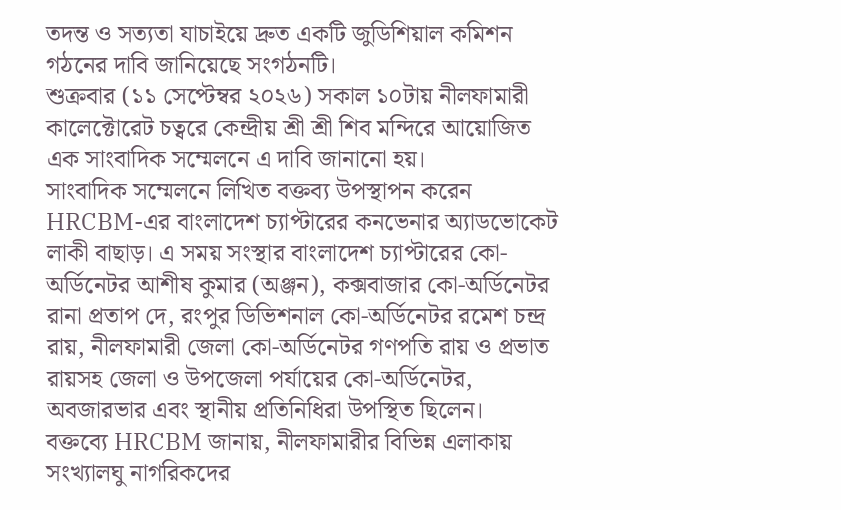তদন্ত ও সত্যতা যাচাইয়ে দ্রুত একটি জুডিশিয়াল কমিশন গঠনের দাবি জানিয়েছে সংগঠনটি।
শুক্রবার (১১ সেপ্টেম্বর ২০২৬) সকাল ১০টায় নীলফামারী কালেক্টোরেট চত্বরে কেন্দ্রীয় শ্রী শ্রী শিব মন্দিরে আয়োজিত এক সাংবাদিক সম্মেলনে এ দাবি জানানো হয়।
সাংবাদিক সম্মেলনে লিখিত বক্তব্য উপস্থাপন করেন HRCBM-এর বাংলাদেশ চ্যাপ্টারের কনভেনার অ্যাডভোকেট লাকী বাছাড়। এ সময় সংস্থার বাংলাদেশ চ্যাপ্টারের কো-অর্ডিনেটর আশীষ কুমার (অঞ্জন), কক্সবাজার কো-অর্ডিনেটর রানা প্রতাপ দে, রংপুর ডিভিশনাল কো-অর্ডিনেটর রমেশ চন্দ্র রায়, নীলফামারী জেলা কো-অর্ডিনেটর গণপতি রায় ও প্রভাত রায়সহ জেলা ও উপজেলা পর্যায়ের কো-অর্ডিনেটর, অবজারভার এবং স্থানীয় প্রতিনিধিরা উপস্থিত ছিলেন।
বক্তব্যে HRCBM জানায়, নীলফামারীর বিভিন্ন এলাকায় সংখ্যালঘু নাগরিকদের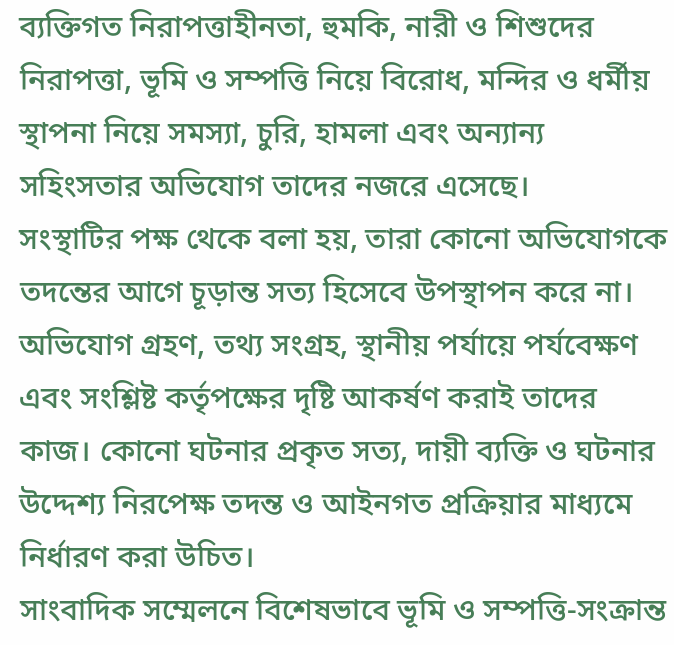ব্যক্তিগত নিরাপত্তাহীনতা, হুমকি, নারী ও শিশুদের নিরাপত্তা, ভূমি ও সম্পত্তি নিয়ে বিরোধ, মন্দির ও ধর্মীয় স্থাপনা নিয়ে সমস্যা, চুরি, হামলা এবং অন্যান্য সহিংসতার অভিযোগ তাদের নজরে এসেছে।
সংস্থাটির পক্ষ থেকে বলা হয়, তারা কোনো অভিযোগকে তদন্তের আগে চূড়ান্ত সত্য হিসেবে উপস্থাপন করে না। অভিযোগ গ্রহণ, তথ্য সংগ্রহ, স্থানীয় পর্যায়ে পর্যবেক্ষণ এবং সংশ্লিষ্ট কর্তৃপক্ষের দৃষ্টি আকর্ষণ করাই তাদের কাজ। কোনো ঘটনার প্রকৃত সত্য, দায়ী ব্যক্তি ও ঘটনার উদ্দেশ্য নিরপেক্ষ তদন্ত ও আইনগত প্রক্রিয়ার মাধ্যমে নির্ধারণ করা উচিত।
সাংবাদিক সম্মেলনে বিশেষভাবে ভূমি ও সম্পত্তি-সংক্রান্ত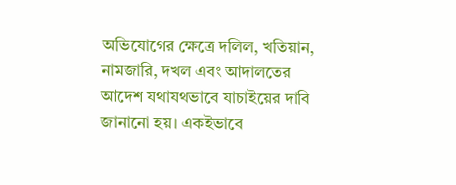অভিযোগের ক্ষেত্রে দলিল, খতিয়ান, নামজারি, দখল এবং আদালতের আদেশ যথাযথভাবে যাচাইয়ের দাবি জানানো হয়। একইভাবে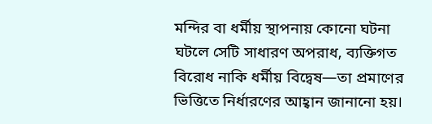মন্দির বা ধর্মীয় স্থাপনায় কোনো ঘটনা ঘটলে সেটি সাধারণ অপরাধ, ব্যক্তিগত বিরোধ নাকি ধর্মীয় বিদ্বেষ—তা প্রমাণের ভিত্তিতে নির্ধারণের আহ্বান জানানো হয়।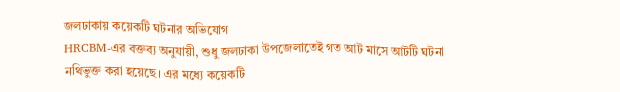জলঢাকায় কয়েকটি ঘটনার অভিযোগ
HRCBM-এর বক্তব্য অনুযায়ী, শুধু জলঢাকা উপজেলাতেই গত আট মাসে আটটি ঘটনা নথিভুক্ত করা হয়েছে। এর মধ্যে কয়েকটি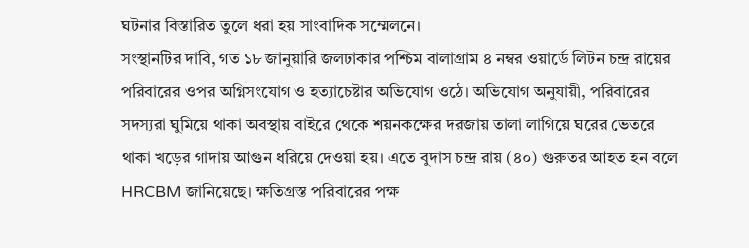ঘটনার বিস্তারিত তুলে ধরা হয় সাংবাদিক সম্মেলনে।
সংস্থানটির দাবি, গত ১৮ জানুয়ারি জলঢাকার পশ্চিম বালাগ্রাম ৪ নম্বর ওয়ার্ডে লিটন চন্দ্র রায়ের পরিবারের ওপর অগ্নিসংযোগ ও হত্যাচেষ্টার অভিযোগ ওঠে। অভিযোগ অনুযায়ী, পরিবারের সদস্যরা ঘুমিয়ে থাকা অবস্থায় বাইরে থেকে শয়নকক্ষের দরজায় তালা লাগিয়ে ঘরের ভেতরে থাকা খড়ের গাদায় আগুন ধরিয়ে দেওয়া হয়। এতে বুদাস চন্দ্র রায় (৪০) গুরুতর আহত হন বলে HRCBM জানিয়েছে। ক্ষতিগ্রস্ত পরিবারের পক্ষ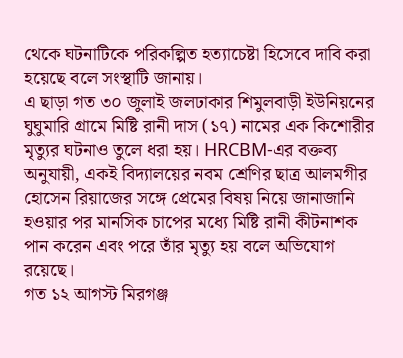থেকে ঘটনাটিকে পরিকল্পিত হত্যাচেষ্টা হিসেবে দাবি করা হয়েছে বলে সংস্থাটি জানায়।
এ ছাড়া গত ৩০ জুলাই জলঢাকার শিমুলবাড়ী ইউনিয়নের ঘুঘুমারি গ্রামে মিষ্টি রানী দাস (১৭) নামের এক কিশোরীর মৃত্যুর ঘটনাও তুলে ধরা হয়। HRCBM-এর বক্তব্য অনুযায়ী, একই বিদ্যালয়ের নবম শ্রেণির ছাত্র আলমগীর হোসেন রিয়াজের সঙ্গে প্রেমের বিষয় নিয়ে জানাজানি হওয়ার পর মানসিক চাপের মধ্যে মিষ্টি রানী কীটনাশক পান করেন এবং পরে তাঁর মৃত্যু হয় বলে অভিযোগ রয়েছে।
গত ১২ আগস্ট মিরগঞ্জ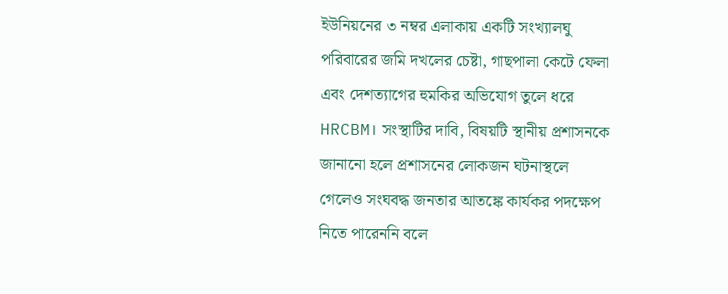ইউনিয়নের ৩ নম্বর এলাকায় একটি সংখ্যালঘু পরিবারের জমি দখলের চেষ্টা, গাছপালা কেটে ফেলা এবং দেশত্যাগের হুমকির অভিযোগ তুলে ধরে HRCBM। সংস্থাটির দাবি, বিষয়টি স্থানীয় প্রশাসনকে জানানো হলে প্রশাসনের লোকজন ঘটনাস্থলে গেলেও সংঘবদ্ধ জনতার আতঙ্কে কার্যকর পদক্ষেপ নিতে পারেননি বলে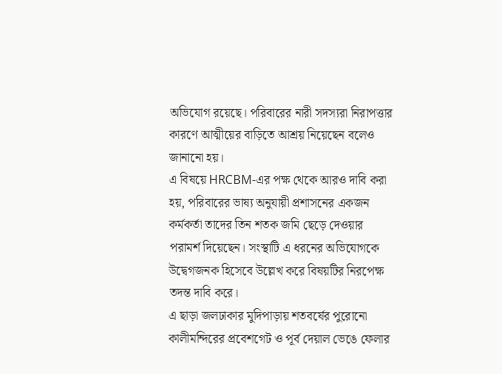অভিযোগ রয়েছে। পরিবারের নারী সদস্যরা নিরাপত্তার কারণে আত্মীয়ের বাড়িতে আশ্রয় নিয়েছেন বলেও জানানো হয়।
এ বিষয়ে HRCBM-এর পক্ষ থেকে আরও দাবি করা হয়, পরিবারের ভাষ্য অনুযায়ী প্রশাসনের একজন কর্মকর্তা তাদের তিন শতক জমি ছেড়ে দেওয়ার পরামর্শ দিয়েছেন। সংস্থাটি এ ধরনের অভিযোগকে উদ্বেগজনক হিসেবে উল্লেখ করে বিষয়টির নিরপেক্ষ তদন্ত দাবি করে।
এ ছাড়া জলঢাকার মুদিপাড়ায় শতবর্ষের পুরোনো কালীমন্দিরের প্রবেশগেট ও পূর্ব দেয়াল ভেঙে ফেলার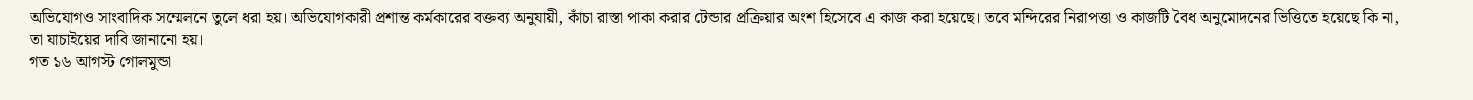অভিযোগও সাংবাদিক সম্মেলনে তুলে ধরা হয়। অভিযোগকারী প্রশান্ত কর্মকারের বক্তব্য অনুযায়ী, কাঁচা রাস্তা পাকা করার টেন্ডার প্রক্রিয়ার অংশ হিসেবে এ কাজ করা হয়েছে। তবে মন্দিরের নিরাপত্তা ও কাজটি বৈধ অনুমোদনের ভিত্তিতে হয়েছে কি না, তা যাচাইয়ের দাবি জানানো হয়।
গত ১৬ আগস্ট গোলমুন্ডা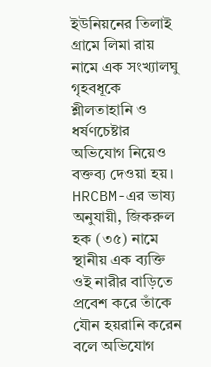ইউনিয়নের তিলাই গ্রামে লিমা রায় নামে এক সংখ্যালঘু গৃহবধূকে শ্লীলতাহানি ও ধর্ষণচেষ্টার অভিযোগ নিয়েও বক্তব্য দেওয়া হয়। HRCBM-এর ভাষ্য অনুযায়ী, জিকরুল হক (৩৫) নামে স্থানীয় এক ব্যক্তি ওই নারীর বাড়িতে প্রবেশ করে তাঁকে যৌন হয়রানি করেন বলে অভিযোগ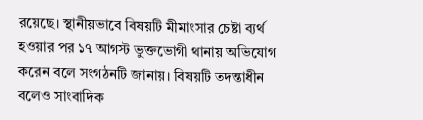রয়েছে। স্থানীয়ভাবে বিষয়টি মীমাংসার চেষ্টা ব্যর্থ হওয়ার পর ১৭ আগস্ট ভুক্তভোগী থানায় অভিযোগ করেন বলে সংগঠনটি জানায়। বিষয়টি তদন্তাধীন বলেও সাংবাদিক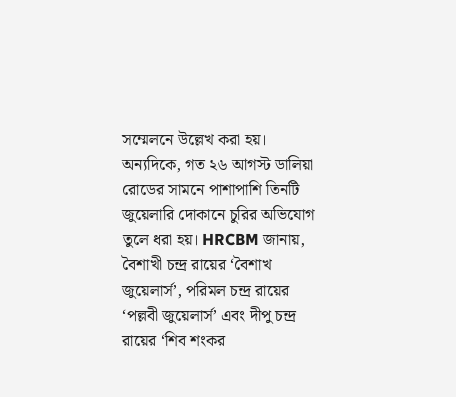সম্মেলনে উল্লেখ করা হয়।
অন্যদিকে, গত ২৬ আগস্ট ডালিয়া রোডের সামনে পাশাপাশি তিনটি জুয়েলারি দোকানে চুরির অভিযোগ তুলে ধরা হয়। HRCBM জানায়, বৈশাখী চন্দ্র রায়ের ‘বৈশাখ জুয়েলার্স’, পরিমল চন্দ্র রায়ের ‘পল্লবী জুয়েলার্স’ এবং দীপু চন্দ্র রায়ের ‘শিব শংকর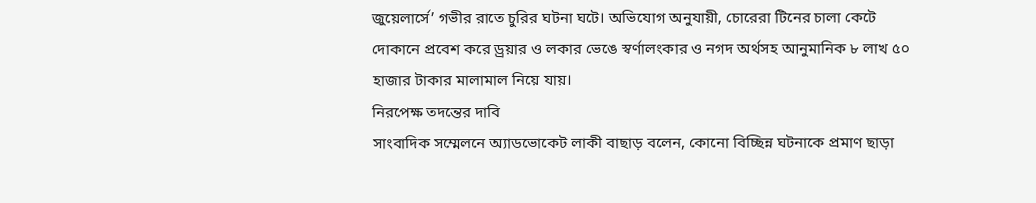জুয়েলার্সে’ গভীর রাতে চুরির ঘটনা ঘটে। অভিযোগ অনুযায়ী, চোরেরা টিনের চালা কেটে দোকানে প্রবেশ করে ড্রয়ার ও লকার ভেঙে স্বর্ণালংকার ও নগদ অর্থসহ আনুমানিক ৮ লাখ ৫০ হাজার টাকার মালামাল নিয়ে যায়।
নিরপেক্ষ তদন্তের দাবি
সাংবাদিক সম্মেলনে অ্যাডভোকেট লাকী বাছাড় বলেন, কোনো বিচ্ছিন্ন ঘটনাকে প্রমাণ ছাড়া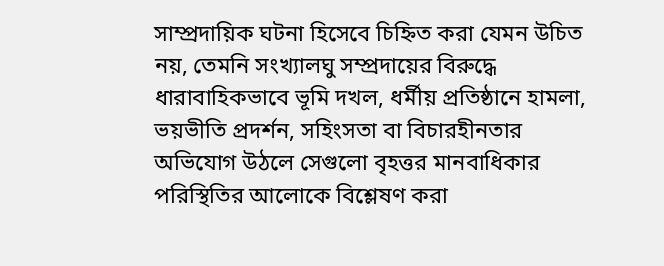সাম্প্রদায়িক ঘটনা হিসেবে চিহ্নিত করা যেমন উচিত নয়, তেমনি সংখ্যালঘু সম্প্রদায়ের বিরুদ্ধে ধারাবাহিকভাবে ভূমি দখল, ধর্মীয় প্রতিষ্ঠানে হামলা, ভয়ভীতি প্রদর্শন, সহিংসতা বা বিচারহীনতার অভিযোগ উঠলে সেগুলো বৃহত্তর মানবাধিকার পরিস্থিতির আলোকে বিশ্লেষণ করা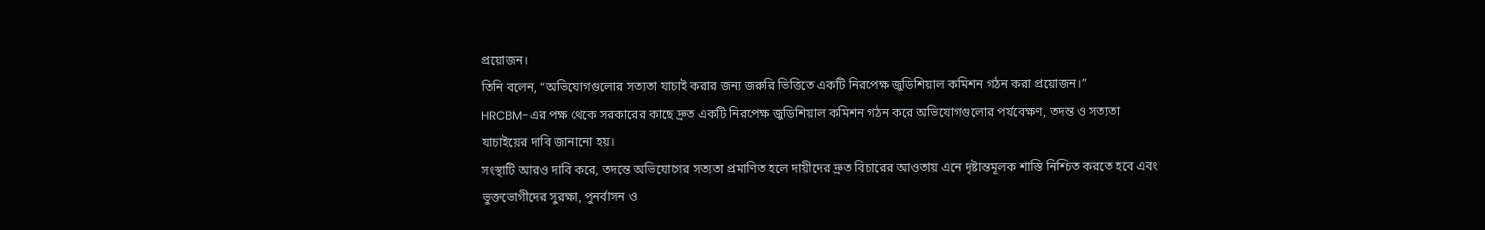প্রয়োজন।
তিনি বলেন, “অভিযোগগুলোর সত্যতা যাচাই করার জন্য জরুরি ভিত্তিতে একটি নিরপেক্ষ জুডিশিয়াল কমিশন গঠন করা প্রয়োজন।”
HRCBM-এর পক্ষ থেকে সরকারের কাছে দ্রুত একটি নিরপেক্ষ জুডিশিয়াল কমিশন গঠন করে অভিযোগগুলোর পর্যবেক্ষণ, তদন্ত ও সত্যতা যাচাইয়ের দাবি জানানো হয়।
সংস্থাটি আরও দাবি করে, তদন্তে অভিযোগের সত্যতা প্রমাণিত হলে দায়ীদের দ্রুত বিচারের আওতায় এনে দৃষ্টান্তমূলক শাস্তি নিশ্চিত করতে হবে এবং ভুক্তভোগীদের সুরক্ষা, পুনর্বাসন ও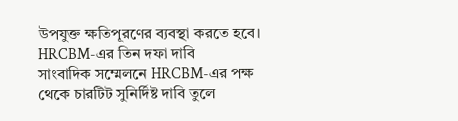উপযুক্ত ক্ষতিপূরণের ব্যবস্থা করতে হবে।
HRCBM-এর তিন দফা দাবি
সাংবাদিক সম্মেলনে HRCBM-এর পক্ষ থেকে চারটিট সুনির্দিষ্ট দাবি তুলে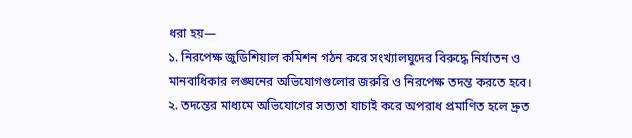ধরা হয়—
১. নিরপেক্ষ জুডিশিয়াল কমিশন গঠন করে সংখ্যালঘুদের বিরুদ্ধে নির্যাতন ও মানবাধিকার লঙ্ঘনের অভিযোগগুলোর জরুরি ও নিরপেক্ষ তদন্ত করতে হবে।
২. তদন্তের মাধ্যমে অভিযোগের সত্যতা যাচাই করে অপরাধ প্রমাণিত হলে দ্রুত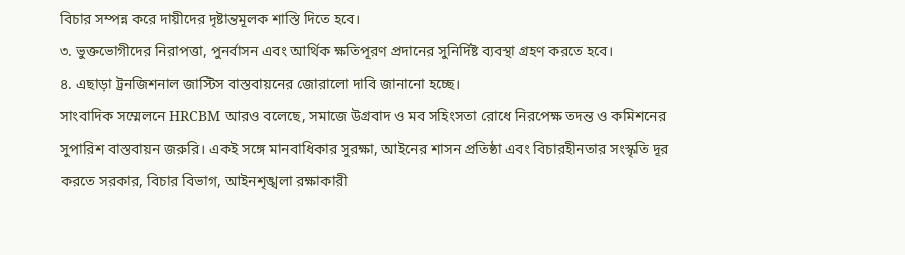বিচার সম্পন্ন করে দায়ীদের দৃষ্টান্তমূলক শাস্তি দিতে হবে।
৩. ভুক্তভোগীদের নিরাপত্তা, পুনর্বাসন এবং আর্থিক ক্ষতিপূরণ প্রদানের সুনির্দিষ্ট ব্যবস্থা গ্রহণ করতে হবে।
৪. এছাড়া ট্রনজিশনাল জাস্টিস বাস্তবায়নের জোরালো দাবি জানানো হচ্ছে।
সাংবাদিক সম্মেলনে HRCBM আরও বলেছে, সমাজে উগ্রবাদ ও মব সহিংসতা রোধে নিরপেক্ষ তদন্ত ও কমিশনের সুপারিশ বাস্তবায়ন জরুরি। একই সঙ্গে মানবাধিকার সুরক্ষা, আইনের শাসন প্রতিষ্ঠা এবং বিচারহীনতার সংস্কৃতি দূর করতে সরকার, বিচার বিভাগ, আইনশৃঙ্খলা রক্ষাকারী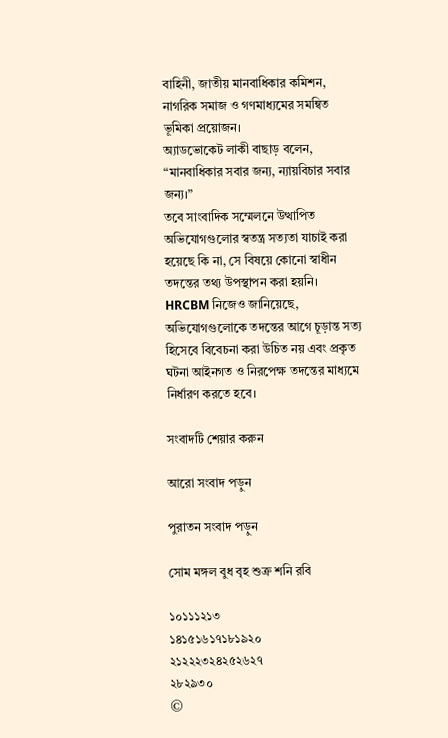বাহিনী, জাতীয় মানবাধিকার কমিশন, নাগরিক সমাজ ও গণমাধ্যমের সমন্বিত ভূমিকা প্রয়োজন।
অ্যাডভোকেট লাকী বাছাড় বলেন, “মানবাধিকার সবার জন্য, ন্যায়বিচার সবার জন্য।”
তবে সাংবাদিক সম্মেলনে উত্থাপিত অভিযোগগুলোর স্বতন্ত্র সত্যতা যাচাই করা হয়েছে কি না, সে বিষয়ে কোনো স্বাধীন তদন্তের তথ্য উপস্থাপন করা হয়নি। HRCBM নিজেও জানিয়েছে, অভিযোগগুলোকে তদন্তের আগে চূড়ান্ত সত্য হিসেবে বিবেচনা করা উচিত নয় এবং প্রকৃত ঘটনা আইনগত ও নিরপেক্ষ তদন্তের মাধ্যমে নির্ধারণ করতে হবে।

সংবাদটি শেয়ার করুন

আরো সংবাদ পড়ুন

পুরাতন সংবাদ পড়ুন

সোম মঙ্গল বুধ বৃহ শুক্র শনি রবি

১০১১১২১৩
১৪১৫১৬১৭১৮১৯২০
২১২২২৩২৪২৫২৬২৭
২৮২৯৩০
©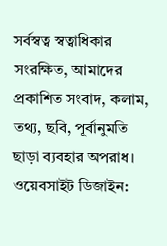সর্বস্বত্ব স্বত্বাধিকার সংরক্ষিত, আমাদের প্রকাশিত সংবাদ, কলাম, তথ্য, ছবি, পূর্বানুমতি ছাড়া ব্যবহার অপরাধ।
ওয়েবসাইট ডিজাইন: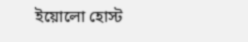ইয়োলো হোস্ট